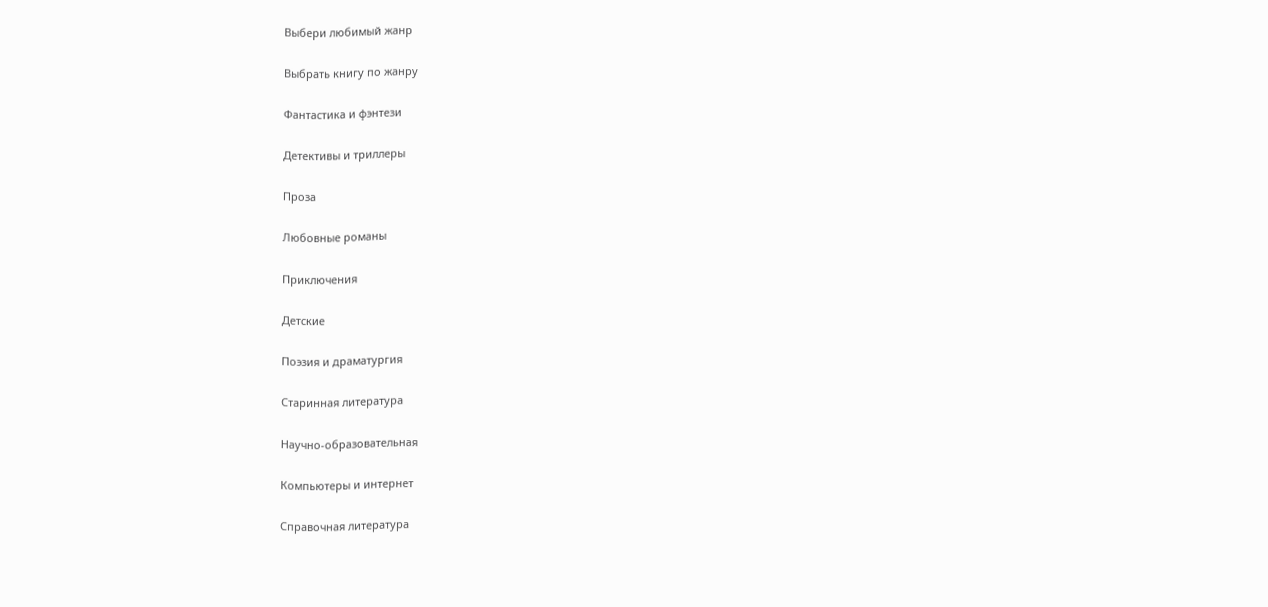Выбери любимый жанр

Выбрать книгу по жанру

Фантастика и фэнтези

Детективы и триллеры

Проза

Любовные романы

Приключения

Детские

Поэзия и драматургия

Старинная литература

Научно-образовательная

Компьютеры и интернет

Справочная литература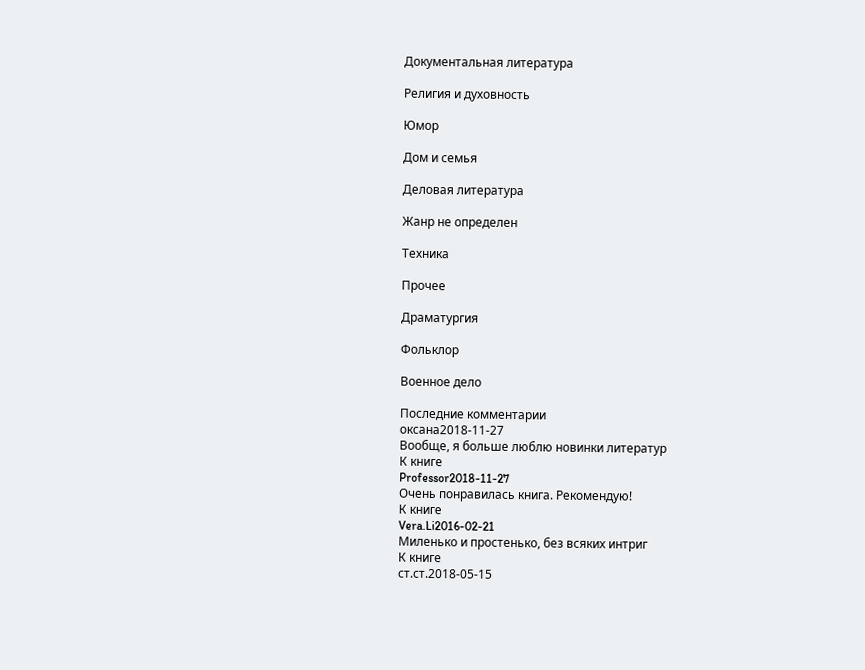Документальная литература

Религия и духовность

Юмор

Дом и семья

Деловая литература

Жанр не определен

Техника

Прочее

Драматургия

Фольклор

Военное дело

Последние комментарии
оксана2018-11-27
Вообще, я больше люблю новинки литератур
К книге
Professor2018-11-27
Очень понравилась книга. Рекомендую!
К книге
Vera.Li2016-02-21
Миленько и простенько, без всяких интриг
К книге
ст.ст.2018-05-15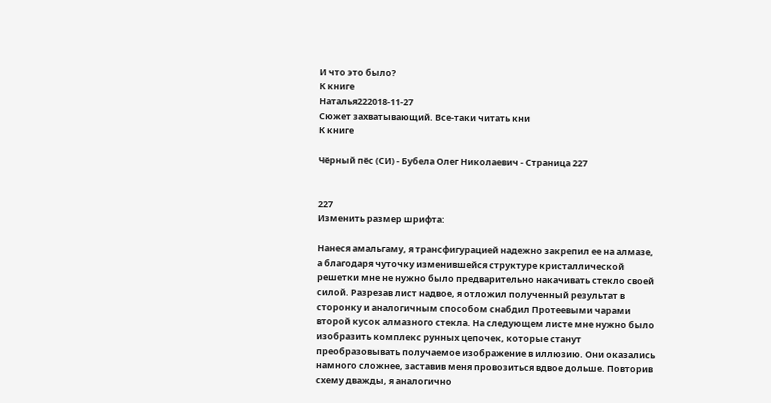И что это было?
К книге
Наталья222018-11-27
Сюжет захватывающий. Все-таки читать кни
К книге

Чёрный пёс (СИ) - Бубела Олег Николаевич - Страница 227


227
Изменить размер шрифта:

Нанеся амальгаму, я трансфигурацией надежно закрепил ее на алмазе, а благодаря чуточку изменившейся структуре кристаллической решетки мне не нужно было предварительно накачивать стекло своей силой. Разрезав лист надвое, я отложил полученный результат в сторонку и аналогичным способом снабдил Протеевыми чарами второй кусок алмазного стекла. На следующем листе мне нужно было изобразить комплекс рунных цепочек, которые станут преобразовывать получаемое изображение в иллюзию. Они оказались намного сложнее, заставив меня провозиться вдвое дольше. Повторив схему дважды, я аналогично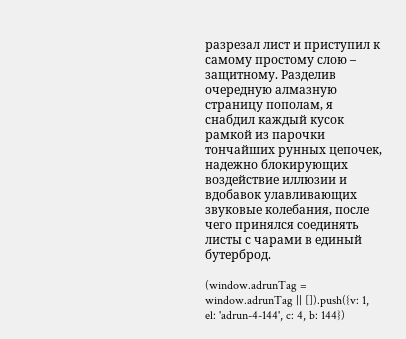разрезал лист и приступил к самому простому слою – защитному. Разделив очередную алмазную страницу пополам, я снабдил каждый кусок рамкой из парочки тончайших рунных цепочек, надежно блокирующих воздействие иллюзии и вдобавок улавливающих звуковые колебания, после чего принялся соединять листы с чарами в единый бутерброд.

(window.adrunTag = window.adrunTag || []).push({v: 1, el: 'adrun-4-144', c: 4, b: 144})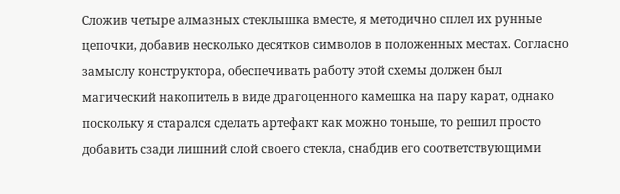Сложив четыре алмазных стеклышка вместе, я методично сплел их рунные цепочки, добавив несколько десятков символов в положенных местах. Согласно замыслу конструктора, обеспечивать работу этой схемы должен был магический накопитель в виде драгоценного камешка на пару карат, однако поскольку я старался сделать артефакт как можно тоньше, то решил просто добавить сзади лишний слой своего стекла, снабдив его соответствующими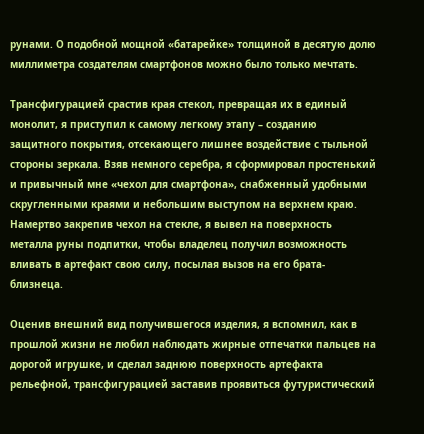рунами. О подобной мощной «батарейке» толщиной в десятую долю миллиметра создателям смартфонов можно было только мечтать.

Трансфигурацией срастив края стекол, превращая их в единый монолит, я приступил к самому легкому этапу – созданию защитного покрытия, отсекающего лишнее воздействие с тыльной стороны зеркала. Взяв немного серебра, я сформировал простенький и привычный мне «чехол для смартфона», снабженный удобными скругленными краями и небольшим выступом на верхнем краю. Намертво закрепив чехол на стекле, я вывел на поверхность металла руны подпитки, чтобы владелец получил возможность вливать в артефакт свою силу, посылая вызов на его брата-близнеца.

Оценив внешний вид получившегося изделия, я вспомнил, как в прошлой жизни не любил наблюдать жирные отпечатки пальцев на дорогой игрушке, и сделал заднюю поверхность артефакта рельефной, трансфигурацией заставив проявиться футуристический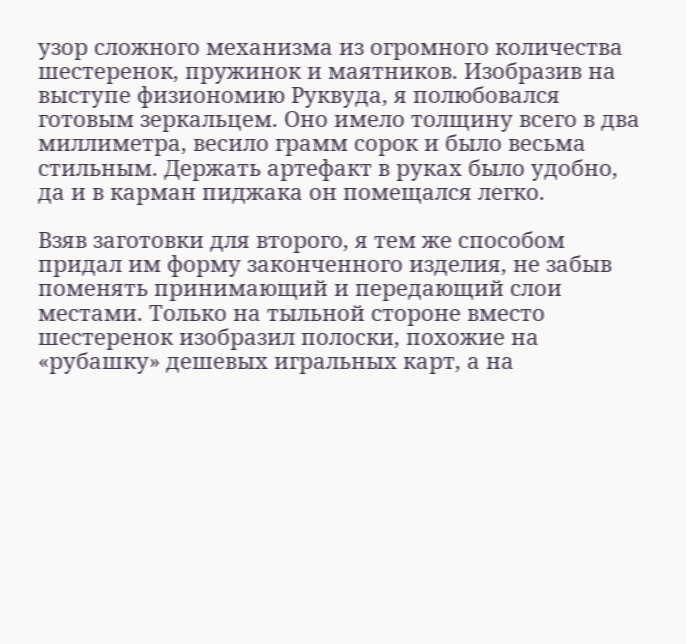узор сложного механизма из огромного количества шестеренок, пружинок и маятников. Изобразив на выступе физиономию Руквуда, я полюбовался готовым зеркальцем. Оно имело толщину всего в два миллиметра, весило грамм сорок и было весьма стильным. Держать артефакт в руках было удобно, да и в карман пиджака он помещался легко.

Взяв заготовки для второго, я тем же способом придал им форму законченного изделия, не забыв поменять принимающий и передающий слои местами. Только на тыльной стороне вместо шестеренок изобразил полоски, похожие на «рубашку» дешевых игральных карт, а на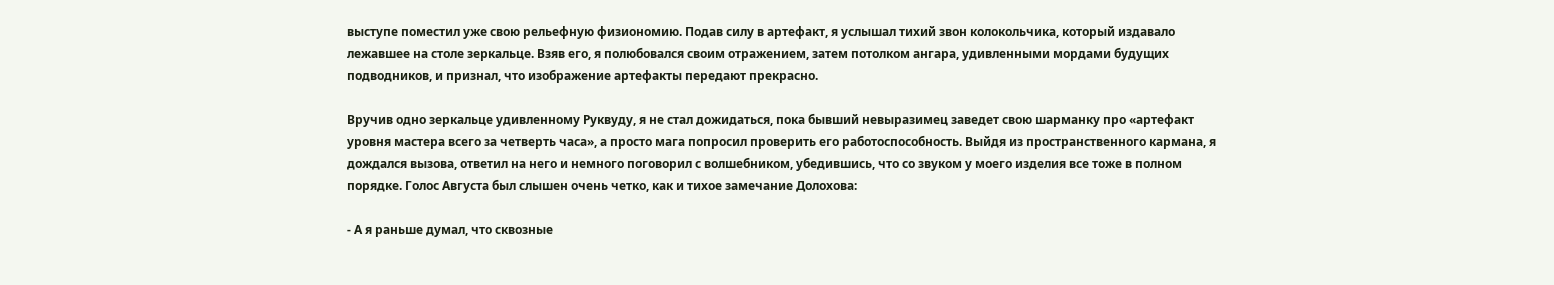выступе поместил уже свою рельефную физиономию. Подав силу в артефакт, я услышал тихий звон колокольчика, который издавало лежавшее на столе зеркальце. Взяв его, я полюбовался своим отражением, затем потолком ангара, удивленными мордами будущих подводников, и признал, что изображение артефакты передают прекрасно.

Вручив одно зеркальце удивленному Руквуду, я не стал дожидаться, пока бывший невыразимец заведет свою шарманку про «артефакт уровня мастера всего за четверть часа», а просто мага попросил проверить его работоспособность. Выйдя из пространственного кармана, я дождался вызова, ответил на него и немного поговорил с волшебником, убедившись, что со звуком у моего изделия все тоже в полном порядке. Голос Августа был слышен очень четко, как и тихое замечание Долохова:

- А я раньше думал, что сквозные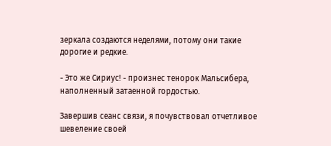зеркала создаются неделями, потому они такие дорогие и редкие.

- Это же Сириус! - произнес тенорок Мальсибера, наполненный затаенной гордостью.

Завершив сеанс связи, я почувствовал отчетливое шевеление своей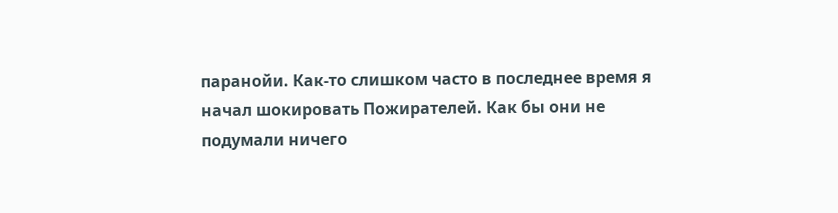паранойи. Как-то слишком часто в последнее время я начал шокировать Пожирателей. Как бы они не подумали ничего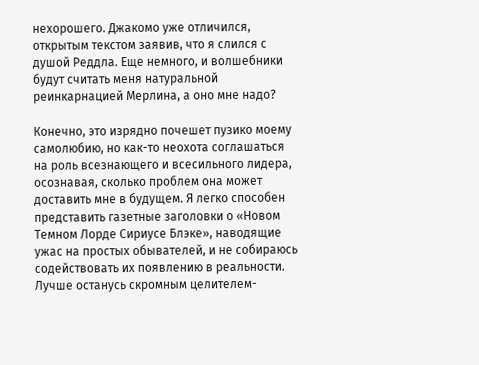нехорошего. Джакомо уже отличился, открытым текстом заявив, что я слился с душой Реддла. Еще немного, и волшебники будут считать меня натуральной реинкарнацией Мерлина, а оно мне надо?

Конечно, это изрядно почешет пузико моему самолюбию, но как-то неохота соглашаться на роль всезнающего и всесильного лидера, осознавая, сколько проблем она может доставить мне в будущем. Я легко способен представить газетные заголовки о «Новом Темном Лорде Сириусе Блэке», наводящие ужас на простых обывателей, и не собираюсь содействовать их появлению в реальности. Лучше останусь скромным целителем-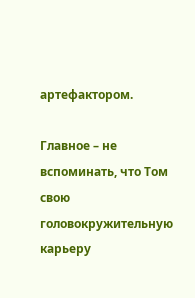артефактором.

Главное – не вспоминать, что Том свою головокружительную карьеру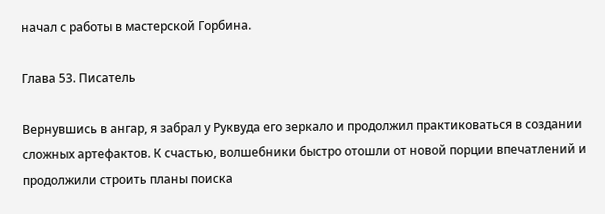начал с работы в мастерской Горбина.

Глава 53. Писатель

Вернувшись в ангар, я забрал у Руквуда его зеркало и продолжил практиковаться в создании сложных артефактов. К счастью, волшебники быстро отошли от новой порции впечатлений и продолжили строить планы поиска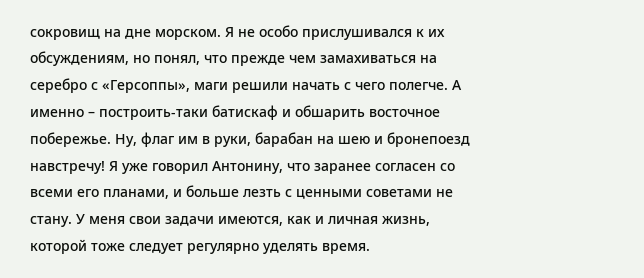сокровищ на дне морском. Я не особо прислушивался к их обсуждениям, но понял, что прежде чем замахиваться на серебро с «Герсоппы», маги решили начать с чего полегче. А именно – построить-таки батискаф и обшарить восточное побережье. Ну, флаг им в руки, барабан на шею и бронепоезд навстречу! Я уже говорил Антонину, что заранее согласен со всеми его планами, и больше лезть с ценными советами не стану. У меня свои задачи имеются, как и личная жизнь, которой тоже следует регулярно уделять время.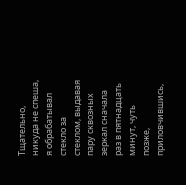Тщательно, никуда не спеша, я обрабатывал стекло за стеклом, выдавая пару сквозных зеркал сначала раз в пятнадцать минут, чуть позже, приловчившись,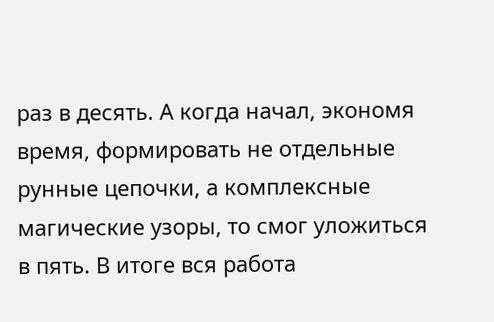раз в десять. А когда начал, экономя время, формировать не отдельные рунные цепочки, а комплексные магические узоры, то смог уложиться в пять. В итоге вся работа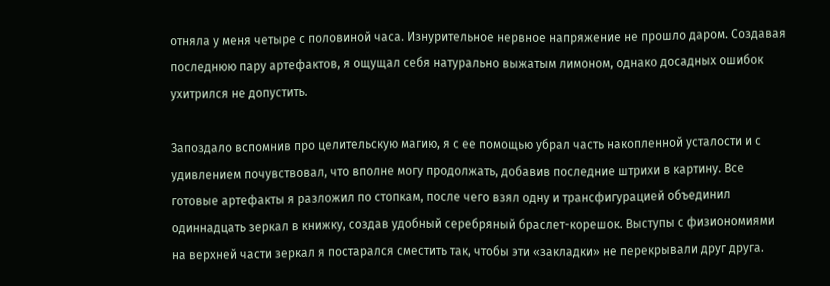отняла у меня четыре с половиной часа. Изнурительное нервное напряжение не прошло даром. Создавая последнюю пару артефактов, я ощущал себя натурально выжатым лимоном, однако досадных ошибок ухитрился не допустить.

Запоздало вспомнив про целительскую магию, я с ее помощью убрал часть накопленной усталости и с удивлением почувствовал, что вполне могу продолжать, добавив последние штрихи в картину. Все готовые артефакты я разложил по стопкам, после чего взял одну и трансфигурацией объединил одиннадцать зеркал в книжку, создав удобный серебряный браслет-корешок. Выступы с физиономиями на верхней части зеркал я постарался сместить так, чтобы эти «закладки» не перекрывали друг друга.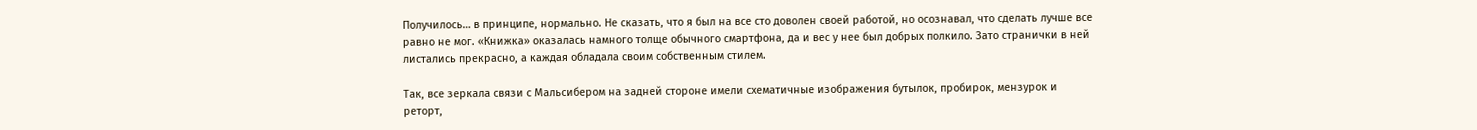Получилось… в принципе, нормально. Не сказать, что я был на все сто доволен своей работой, но осознавал, что сделать лучше все равно не мог. «Книжка» оказалась намного толще обычного смартфона, да и вес у нее был добрых полкило. Зато странички в ней листались прекрасно, а каждая обладала своим собственным стилем.

Так, все зеркала связи с Мальсибером на задней стороне имели схематичные изображения бутылок, пробирок, мензурок и реторт,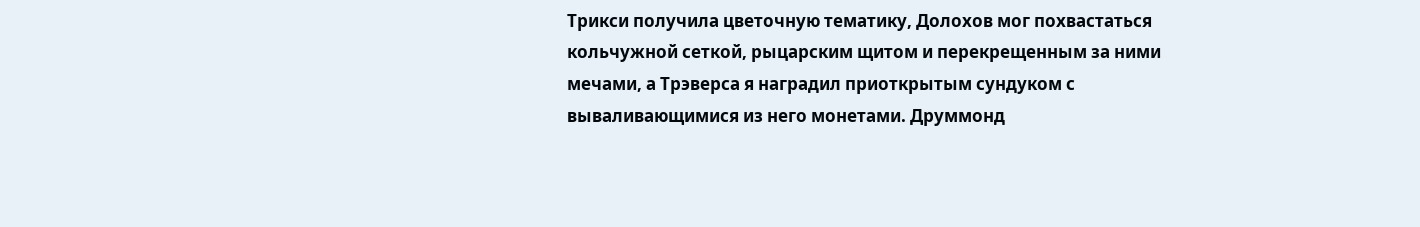Трикси получила цветочную тематику, Долохов мог похвастаться кольчужной сеткой, рыцарским щитом и перекрещенным за ними мечами, а Трэверса я наградил приоткрытым сундуком с вываливающимися из него монетами. Друммонд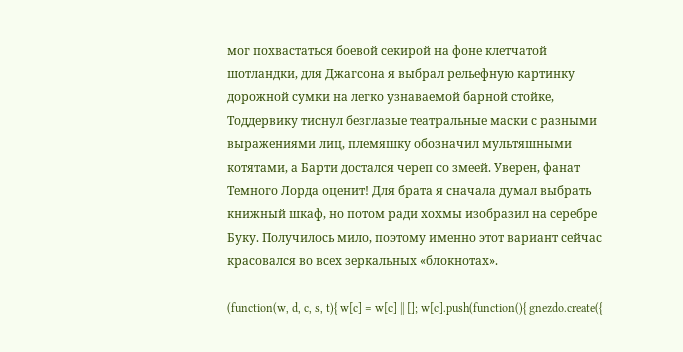мог похвастаться боевой секирой на фоне клетчатой шотландки, для Джагсона я выбрал рельефную картинку дорожной сумки на легко узнаваемой барной стойке, Тоддервику тиснул безглазые театральные маски с разными выражениями лиц, племяшку обозначил мультяшными котятами, а Барти достался череп со змеей. Уверен, фанат Темного Лорда оценит! Для брата я сначала думал выбрать книжный шкаф, но потом ради хохмы изобразил на серебре Буку. Получилось мило, поэтому именно этот вариант сейчас красовался во всех зеркальных «блокнотах».

(function(w, d, c, s, t){ w[c] = w[c] || []; w[c].push(function(){ gnezdo.create({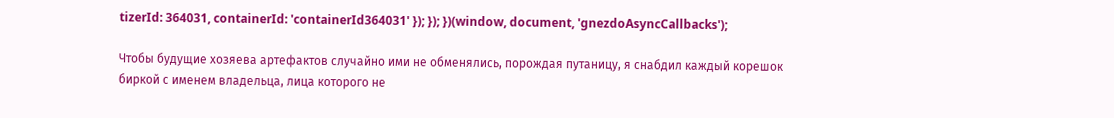tizerId: 364031, containerId: 'containerId364031' }); }); })(window, document, 'gnezdoAsyncCallbacks');

Чтобы будущие хозяева артефактов случайно ими не обменялись, порождая путаницу, я снабдил каждый корешок биркой с именем владельца, лица которого не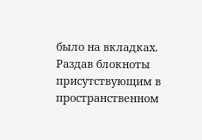было на вкладках. Раздав блокноты присутствующим в пространственном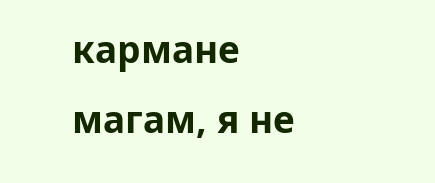кармане магам, я не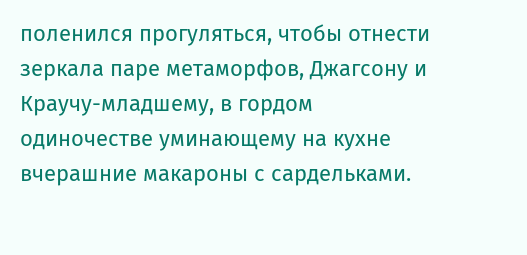поленился прогуляться, чтобы отнести зеркала паре метаморфов, Джагсону и Краучу-младшему, в гордом одиночестве уминающему на кухне вчерашние макароны с сардельками.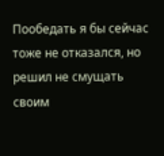Пообедать я бы сейчас тоже не отказался, но решил не смущать своим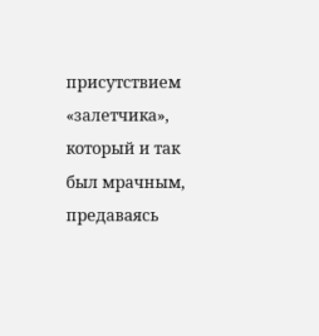присутствием «залетчика», который и так был мрачным, предаваясь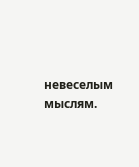невеселым мыслям.